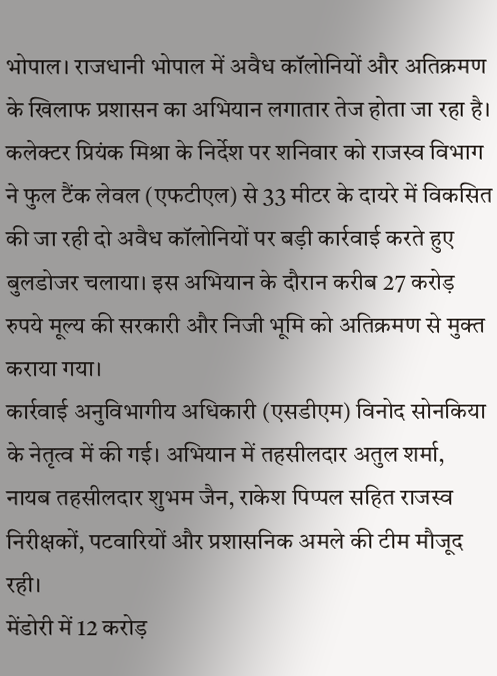भोपाल। राजधानी भोपाल में अवैध कॉलोनियों और अतिक्रमण के खिलाफ प्रशासन का अभियान लगातार तेज होता जा रहा है। कलेक्टर प्रियंक मिश्रा के निर्देश पर शनिवार को राजस्व विभाग ने फुल टैंक लेवल (एफटीएल) से 33 मीटर के दायरे में विकसित की जा रही दो अवैध कॉलोनियों पर बड़ी कार्रवाई करते हुए बुलडोजर चलाया। इस अभियान के दौरान करीब 27 करोड़ रुपये मूल्य की सरकारी और निजी भूमि को अतिक्रमण से मुक्त कराया गया।
कार्रवाई अनुविभागीय अधिकारी (एसडीएम) विनोद सोनकिया के नेतृत्व में की गई। अभियान में तहसीलदार अतुल शर्मा, नायब तहसीलदार शुभम जैन, राकेश पिप्पल सहित राजस्व निरीक्षकों, पटवारियों और प्रशासनिक अमले की टीम मौजूद रही।
मेंडोरी में 12 करोड़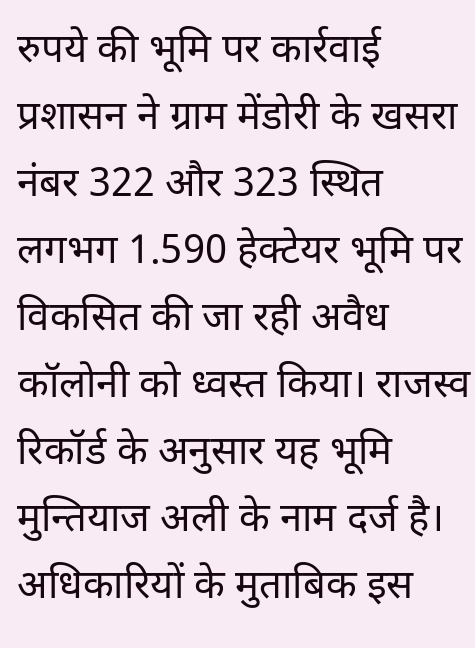रुपये की भूमि पर कार्रवाई
प्रशासन ने ग्राम मेंडोरी के खसरा नंबर 322 और 323 स्थित लगभग 1.590 हेक्टेयर भूमि पर विकसित की जा रही अवैध कॉलोनी को ध्वस्त किया। राजस्व रिकॉर्ड के अनुसार यह भूमि मुन्तियाज अली के नाम दर्ज है। अधिकारियों के मुताबिक इस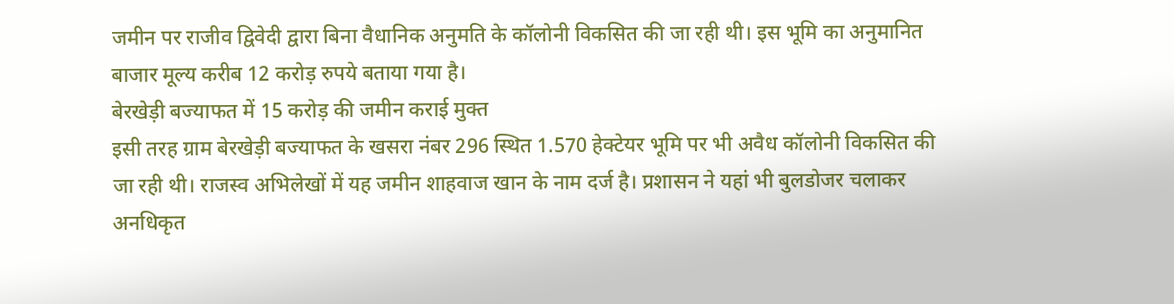जमीन पर राजीव द्विवेदी द्वारा बिना वैधानिक अनुमति के कॉलोनी विकसित की जा रही थी। इस भूमि का अनुमानित बाजार मूल्य करीब 12 करोड़ रुपये बताया गया है।
बेरखेड़ी बज्याफत में 15 करोड़ की जमीन कराई मुक्त
इसी तरह ग्राम बेरखेड़ी बज्याफत के खसरा नंबर 296 स्थित 1.570 हेक्टेयर भूमि पर भी अवैध कॉलोनी विकसित की जा रही थी। राजस्व अभिलेखों में यह जमीन शाहवाज खान के नाम दर्ज है। प्रशासन ने यहां भी बुलडोजर चलाकर अनधिकृत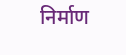निर्माण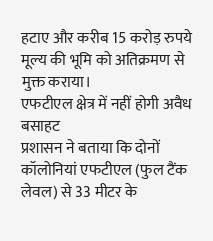हटाए और करीब 15 करोड़ रुपये मूल्य की भूमि को अतिक्रमण से मुक्त कराया।
एफटीएल क्षेत्र में नहीं होगी अवैध बसाहट
प्रशासन ने बताया कि दोनों कॉलोनियां एफटीएल (फुल टैंक लेवल) से 33 मीटर के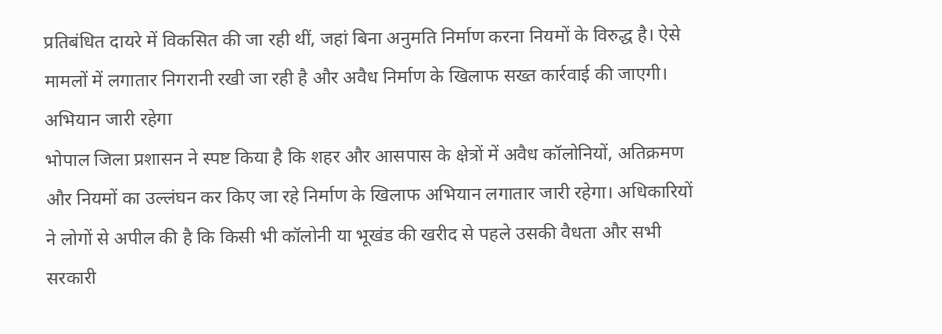प्रतिबंधित दायरे में विकसित की जा रही थीं, जहां बिना अनुमति निर्माण करना नियमों के विरुद्ध है। ऐसे मामलों में लगातार निगरानी रखी जा रही है और अवैध निर्माण के खिलाफ सख्त कार्रवाई की जाएगी।
अभियान जारी रहेगा
भोपाल जिला प्रशासन ने स्पष्ट किया है कि शहर और आसपास के क्षेत्रों में अवैध कॉलोनियों, अतिक्रमण और नियमों का उल्लंघन कर किए जा रहे निर्माण के खिलाफ अभियान लगातार जारी रहेगा। अधिकारियों ने लोगों से अपील की है कि किसी भी कॉलोनी या भूखंड की खरीद से पहले उसकी वैधता और सभी सरकारी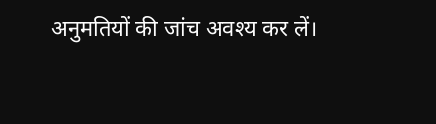अनुमतियों की जांच अवश्य कर लें।